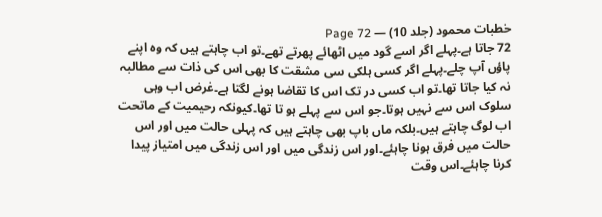خطبات محمود (جلد 10) — Page 72
72 جاتا ہے۔پہلے اگر اسے گود میں اٹھائے پھرتے تھے۔تو اب چاہتے ہیں کہ وہ اپنے پاؤں آپ چلے۔پہلے اگر کسی ہلکی سی مشقت کا بھی اس کی ذات سے مطالبہ نہ کیا جاتا تھا۔تو اب کسی در تک اس کا تقاضا ہونے لگتا ہے۔غرض اب وہی سلوک اس سے نہیں ہوتا۔جو اس سے پہلے ہو تا تھا۔کیونکہ رحیمیت کے ماتحت اب لوگ چاہتے ہیں۔بلکہ ماں باپ بھی چاہتے ہیں کہ پہلی حالت میں اور اس حالت میں فرق ہونا چاہئے۔اور اس زندگی میں اور اس زندگی میں امتیاز پیدا کرنا چاہئے۔اس وقت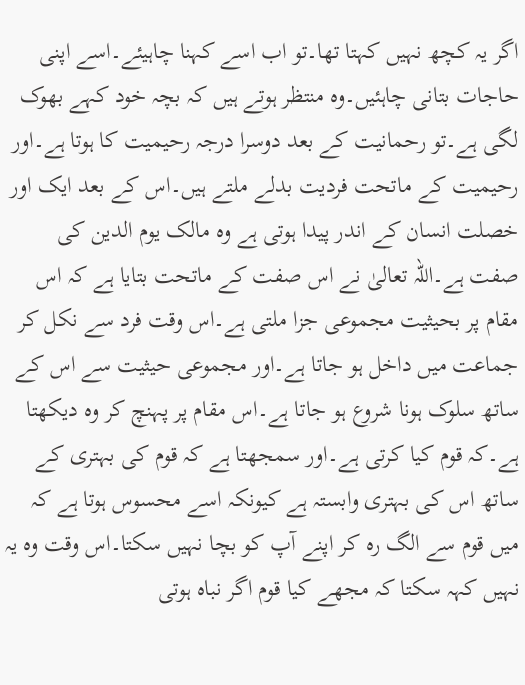اگر یہ کچھ نہیں کہتا تھا۔تو اب اسے کہنا چاہیئے۔اسے اپنی حاجات بتانی چاہئیں۔وہ منتظر ہوتے ہیں کہ بچہ خود کہے بھوک لگی ہے۔تو رحمانیت کے بعد دوسرا درجہ رحیمیت کا ہوتا ہے۔اور رحیمیت کے ماتحت فردیت بدلے ملتے ہیں۔اس کے بعد ایک اور خصلت انسان کے اندر پیدا ہوتی ہے وہ مالک یوم الدین کی صفت ہے۔اللہ تعالیٰ نے اس صفت کے ماتحت بتایا ہے کہ اس مقام پر بحیثیت مجموعی جزا ملتی ہے۔اس وقت فرد سے نکل کر جماعت میں داخل ہو جاتا ہے۔اور مجموعی حیثیت سے اس کے ساتھ سلوک ہونا شروع ہو جاتا ہے۔اس مقام پر پہنچ کر وہ دیکھتا ہے۔کہ قوم کیا کرتی ہے۔اور سمجھتا ہے کہ قوم کی بہتری کے ساتھ اس کی بہتری وابستہ ہے کیونکہ اسے محسوس ہوتا ہے کہ میں قوم سے الگ رہ کر اپنے آپ کو بچا نہیں سکتا۔اس وقت وہ یہ نہیں کہہ سکتا کہ مجھے کیا قوم اگر نباہ ہوتی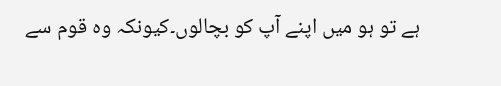ہے تو ہو میں اپنے آپ کو بچالوں۔کیونکہ وہ قوم سے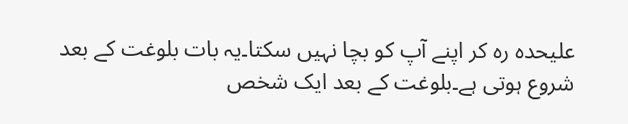علیحدہ رہ کر اپنے آپ کو بچا نہیں سکتا۔یہ بات بلوغت کے بعد شروع ہوتی ہے۔بلوغت کے بعد ایک شخص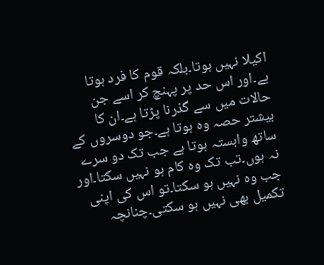اکیلا نہیں ہوتا۔بلکہ قوم کا فرد ہوتا ہے۔اور اس حد پر پہنچ کر اسے جن حالات میں سے گذرنا پڑتا ہے۔ان کا بیشتر حصہ وہ ہوتا ہے۔جو دوسروں کے ساتھ وابستہ ہوتا ہے جب تک دو سرے نہ ہوں۔تب تک وہ کام ہو نہیں سکتا۔اور جب وہ نہیں ہو سکتا۔تو اس کی اپنی تکمیل بھی نہیں ہو سکتی۔چنانچہ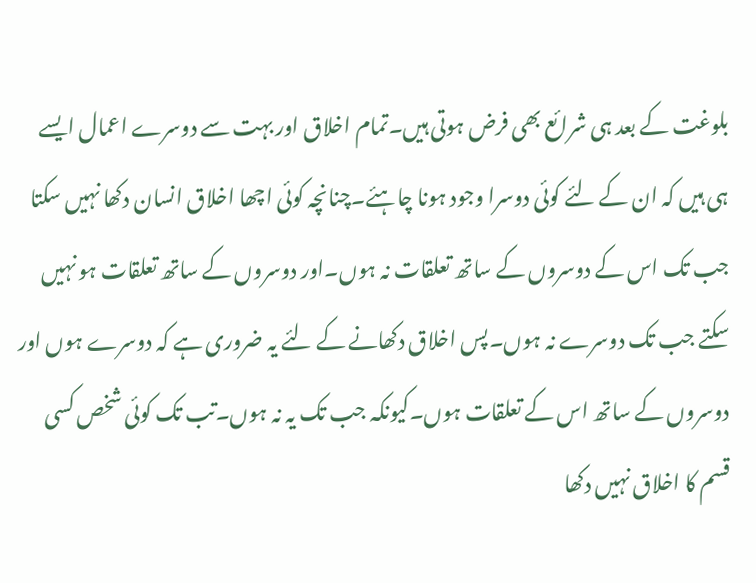بلوغت کے بعد ہی شرائع بھی فرض ہوتی ہیں۔تمام اخلاق اور بہت سے دوسرے اعمال ایسے ہی ہیں کہ ان کے لئے کوئی دوسرا وجود ہونا چاہئے۔چنانچہ کوئی اچھا اخلاق انسان دکھا نہیں سکتا جب تک اس کے دوسروں کے ساتھ تعلقات نہ ہوں۔اور دوسروں کے ساتھ تعلقات ہو نہیں سکتے جب تک دوسرے نہ ہوں۔پس اخلاق دکھانے کے لئے یہ ضروری ہے کہ دوسرے ہوں اور دوسروں کے ساتھ اس کے تعلقات ہوں۔کیونکہ جب تک یہ نہ ہوں۔تب تک کوئی شخص کسی قسم کا اخلاق نہیں دکھا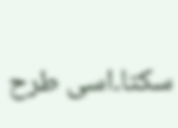سکتا۔اسی طرح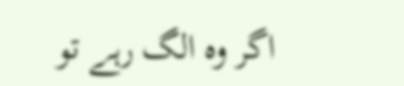اگر وہ الگ رہے تو